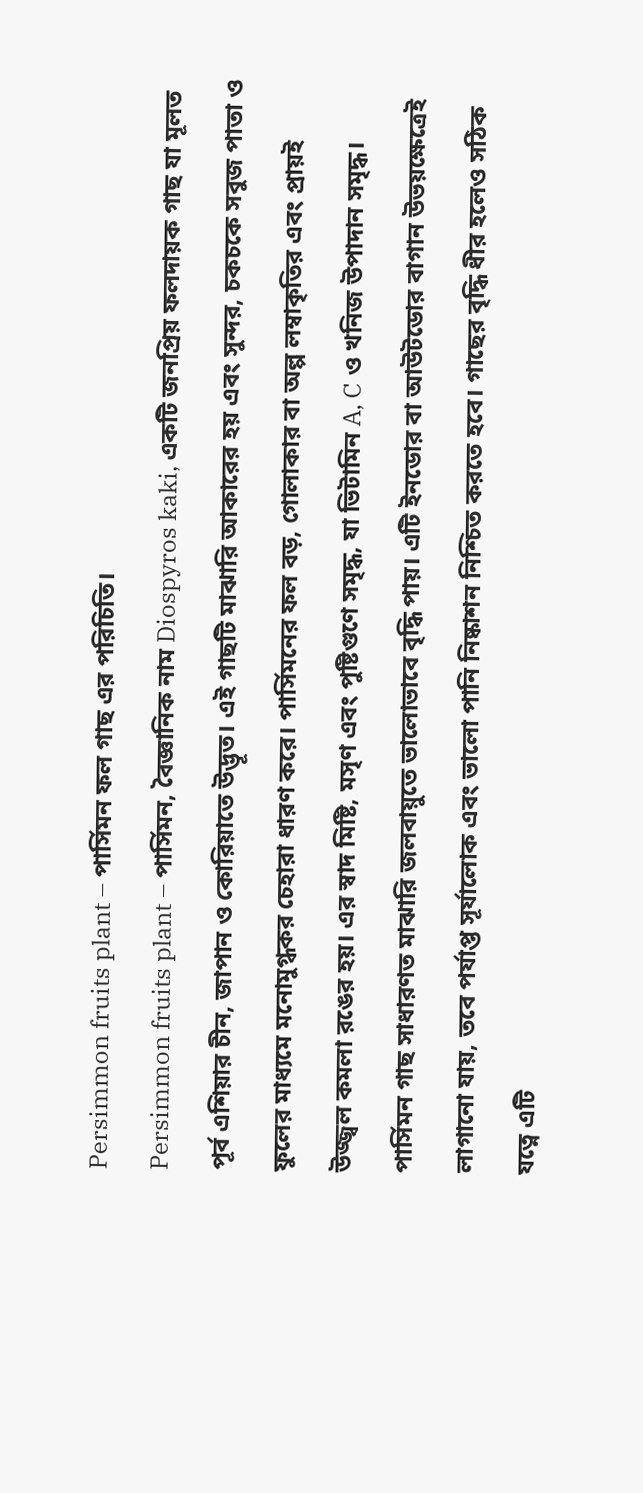Persimmon fruits plant – পার্সিমন ফল গাছ এর পরিচিতি।
Persimmon fruits plant – পার্সিমন, বৈজ্ঞানিক নাম Diospyros kaki, একটি জনপ্রিয় ফলদায়ক গাছ যা মূলত পূর্ব এশিয়ার চীন, জাপান ও কোরিয়াতে উদ্ভূত। এই গাছটি মাঝারি আকারের হয় এবং সুন্দর, চকচকে সবুজ পাতা ও ফুলের মাধ্যমে মনোমুগ্ধকর চেহারা ধারণ করে। পার্সিমনের ফল বড়, গোলাকার বা অল্প লম্বাকৃতির এবং প্রায়ই উজ্জ্বল কমলা রঙের হয়। এর স্বাদ মিষ্টি, মসৃণ এবং পুষ্টিগুণে সমৃদ্ধ, যা ভিটামিন A, C ও খনিজ উপাদান সমৃদ্ধ।
পার্সিমন গাছ সাধারণত মাঝারি জলবায়ুতে ভালোভাবে বৃদ্ধি পায়। এটি ইনডোর বা আউটডোর বাগান উভয়ক্ষেত্রেই লাগানো যায়, তবে পর্যাপ্ত সূর্যালোক এবং ভালো পানি নিষ্কাশন নিশ্চিত করতে হবে। গাছের বৃদ্ধি ধীর হলেও সঠিক যত্নে এটি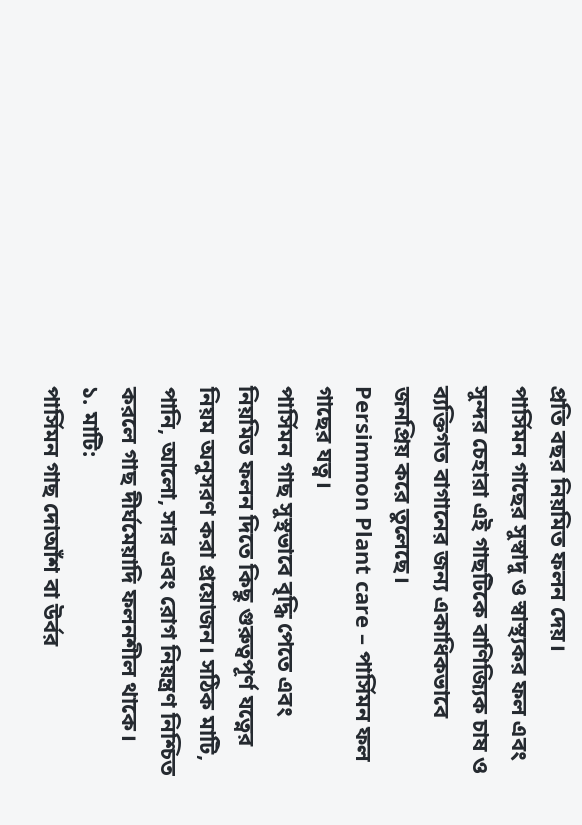প্রতি বছর নিয়মিত ফলন দেয়।
পার্সিমন গাছের সুস্বাদু ও স্বাস্থ্যকর ফল এবং সুন্দর চেহারা এই গাছটিকে বাণিজ্যিক চাষ ও ব্যক্তিগত বাগানের জন্য একাধিকভাবে জনপ্রিয় করে তুলেছে।
Persimmon Plant care – পার্সিমন ফল গাছের যত্ন।
পার্সিমন গাছ সুস্থভাবে বৃদ্ধি পেতে এবং নিয়মিত ফলন দিতে কিছু গুরুত্বপূর্ণ যত্নের নিয়ম অনুসরণ করা প্রয়োজন। সঠিক মাটি, পানি, আলো, সার এবং রোগ নিয়ন্ত্রণ নিশ্চিত করলে গাছ দীর্ঘমেয়াদি ফলনশীল থাকে।
১. মাটি:
পার্সিমন গাছ দোআঁশ বা উর্বর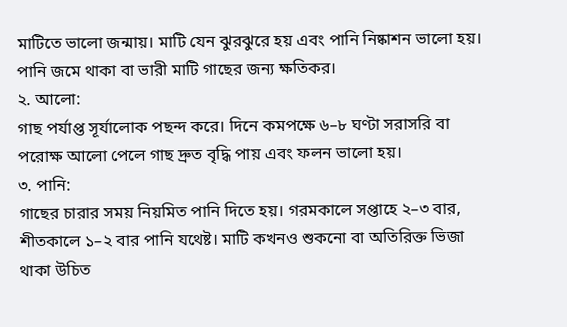মাটিতে ভালো জন্মায়। মাটি যেন ঝুরঝুরে হয় এবং পানি নিষ্কাশন ভালো হয়। পানি জমে থাকা বা ভারী মাটি গাছের জন্য ক্ষতিকর।
২. আলো:
গাছ পর্যাপ্ত সূর্যালোক পছন্দ করে। দিনে কমপক্ষে ৬–৮ ঘণ্টা সরাসরি বা পরোক্ষ আলো পেলে গাছ দ্রুত বৃদ্ধি পায় এবং ফলন ভালো হয়।
৩. পানি:
গাছের চারার সময় নিয়মিত পানি দিতে হয়। গরমকালে সপ্তাহে ২–৩ বার, শীতকালে ১–২ বার পানি যথেষ্ট। মাটি কখনও শুকনো বা অতিরিক্ত ভিজা থাকা উচিত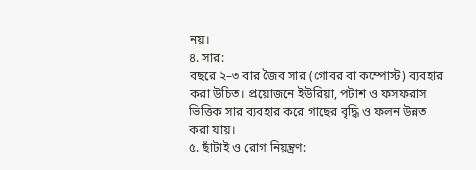নয়।
৪. সার:
বছরে ২–৩ বার জৈব সার (গোবর বা কম্পোস্ট) ব্যবহার করা উচিত। প্রয়োজনে ইউরিয়া, পটাশ ও ফসফরাস ভিত্তিক সার ব্যবহার করে গাছের বৃদ্ধি ও ফলন উন্নত করা যায়।
৫. ছাঁটাই ও রোগ নিয়ন্ত্রণ: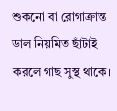শুকনো বা রোগাক্রান্ত ডাল নিয়মিত ছাঁটাই করলে গাছ সুস্থ থাকে।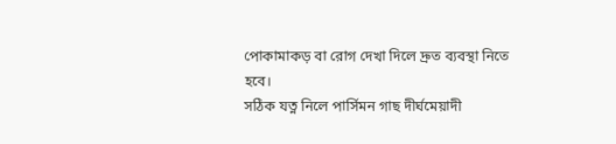পোকামাকড় বা রোগ দেখা দিলে দ্রুত ব্যবস্থা নিতে হবে।
সঠিক যত্ন নিলে পার্সিমন গাছ দীর্ঘমেয়াদী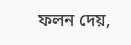ফলন দেয়,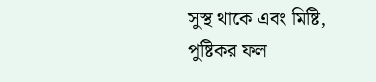সুস্থ থাকে এবং মিষ্টি, পুষ্টিকর ফল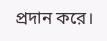প্রদান করে।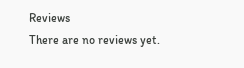Reviews
There are no reviews yet.